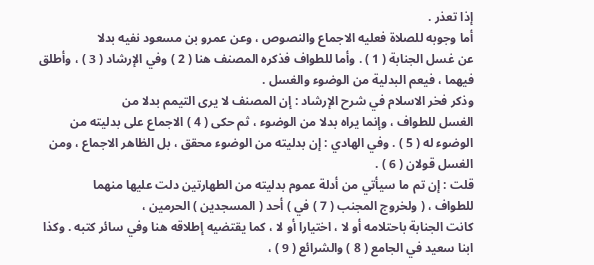إذا تعذر .
أما وجوبه للصلاة فعليه الاجماع والنصوص ، وعن عمرو بن مسعود نفيه بدلا
عن غسل الجنابة ( 1 ) . وأما للطواف فذكره المصنف هنا ( 2 ) وفي الإرشاد ( 3 ) ، وأطلق
فيهما ، فيعم البدلية من الوضوء والغسل .
وذكر فخر الاسلام في شرح الإرشاد : إن المصنف لا يرى التيمم بدلا من
الغسل للطواف ، وإنما يراه بدلا من الوضوء ، ثم حكى ( 4 ) الاجماع على بدليته من
الوضوء له ( 5 ) . وفي الهادي : إن بدليته من الوضوء محقق ، بل الظاهر الاجماع ، ومن
الغسل قولان ( 6 ) .
قلت : إن تم ما سيأتي من أدلة عموم بدليته من الطهارتين دلت عليها منهما
للطواف ، ( ولخروج المجنب ( 7 ) في ) أحد ( المسجدين ) الحرمين ،
كانت الجنابة باحتلامه أو لا ، اختيارا أو لا ، كما يقتضيه إطلاقه هنا وفي سائر كتبه . وكذا
ابنا سعيد في الجامع ( 8 ) والشرائع ( 9 ) ،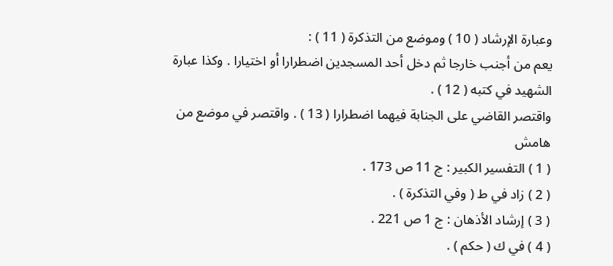وعبارة الإرشاد ( 10 ) وموضع من التذكرة ( 11 ) :
يعم من أجنب خارجا ثم دخل أحد المسجدين اضطرارا أو اختيارا . وكذا عبارة
الشهيد في كتبه ( 12 ) .
واقتصر القاضي على الجنابة فيهما اضطرارا ( 13 ) . واقتصر في موضع من
هامش
( 1 ) التفسير الكبير : ج 11 ص 173 .
( 2 ) زاد في ط ( وفي التذكرة ) .
( 3 ) إرشاد الأذهان : ج 1 ص 221 .
( 4 ) في ك ( حكم ) .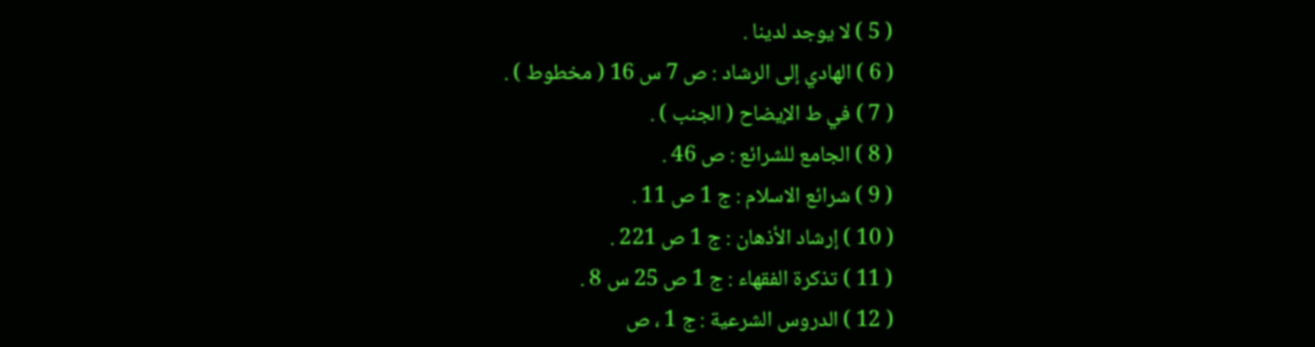( 5 ) لا يوجد لدينا .
( 6 ) الهادي إلى الرشاد : ص 7 س 16 ( مخطوط ) .
( 7 ) في ط الإيضاح ( الجنب ) .
( 8 ) الجامع للشرائع : ص 46 .
( 9 ) شرائع الاسلام : ج 1 ص 11 .
( 10 ) إرشاد الأذهان : ج 1 ص 221 .
( 11 ) تذكرة الفقهاء : ج 1 ص 25 س 8 .
( 12 ) الدروس الشرعية : ج 1 ، ص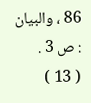86 ، والبيان : ص 3 .
( 13 )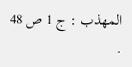المهذب : ج 1 ص 48 .